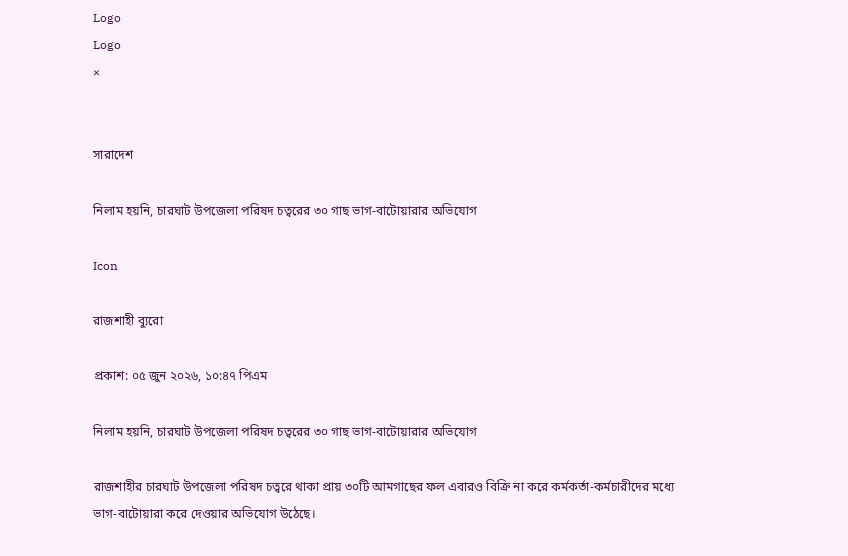Logo
Logo
×


সারাদেশ

নিলাম হয়নি, চারঘাট উপজেলা পরিষদ চত্বরের ৩০ গাছ ভাগ-বাটোয়ারার অভিযোগ

Icon

রাজশাহী ব্যুরো

প্রকাশ: ০৫ জুন ২০২৬, ১০:৪৭ পিএম

নিলাম হয়নি, চারঘাট উপজেলা পরিষদ চত্বরের ৩০ গাছ ভাগ-বাটোয়ারার অভিযোগ

রাজশাহীর চারঘাট উপজেলা পরিষদ চত্বরে থাকা প্রায় ৩০টি আমগাছের ফল এবারও বিক্রি না করে কর্মকর্তা-কর্মচারীদের মধ্যে ভাগ-বাটোয়ারা করে দেওয়ার অভিযোগ উঠেছে।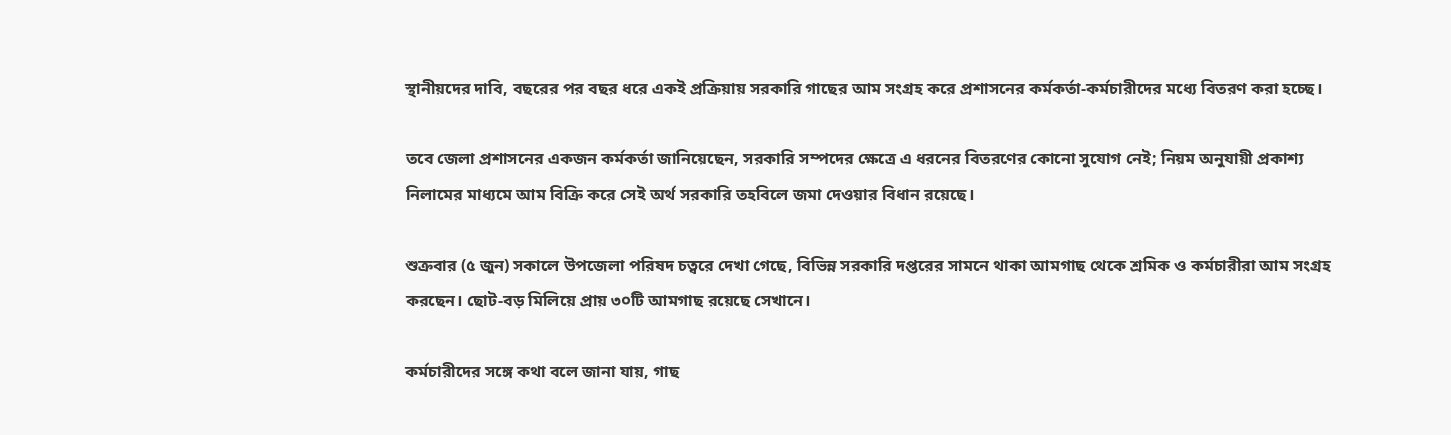স্থানীয়দের দাবি, বছরের পর বছর ধরে একই প্রক্রিয়ায় সরকারি গাছের আম সংগ্রহ করে প্রশাসনের কর্মকর্তা-কর্মচারীদের মধ্যে বিতরণ করা হচ্ছে।

তবে জেলা প্রশাসনের একজন কর্মকর্তা জানিয়েছেন, সরকারি সম্পদের ক্ষেত্রে এ ধরনের বিতরণের কোনো সুযোগ নেই; নিয়ম অনুযায়ী প্রকাশ্য নিলামের মাধ্যমে আম বিক্রি করে সেই অর্থ সরকারি তহবিলে জমা দেওয়ার বিধান রয়েছে।

শুক্রবার (৫ জুন) সকালে উপজেলা পরিষদ চত্বরে দেখা গেছে, বিভিন্ন সরকারি দপ্তরের সামনে থাকা আমগাছ থেকে শ্রমিক ও কর্মচারীরা আম সংগ্রহ করছেন। ছোট-বড় মিলিয়ে প্রায় ৩০টি আমগাছ রয়েছে সেখানে।

কর্মচারীদের সঙ্গে কথা বলে জানা যায়, গাছ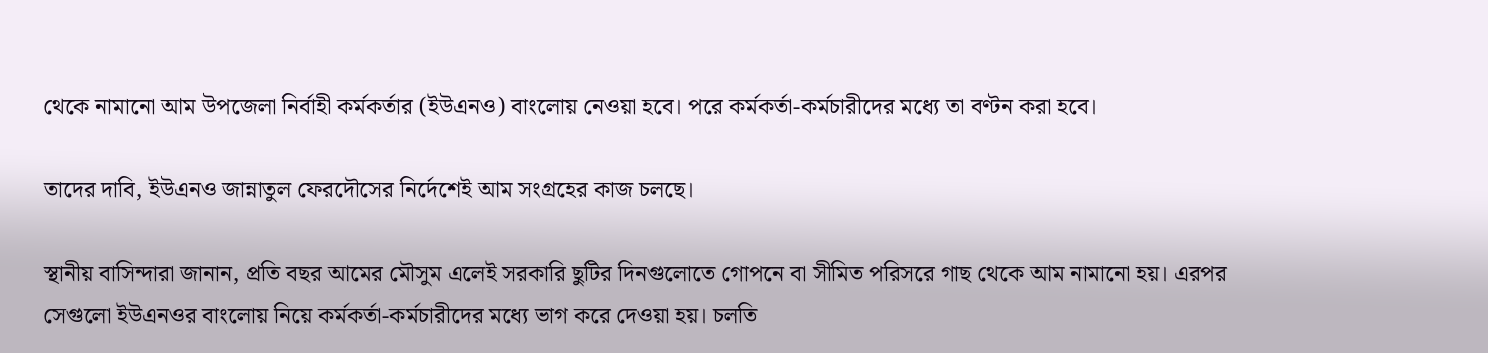থেকে নামানো আম উপজেলা নির্বাহী কর্মকর্তার (ইউএনও) বাংলোয় নেওয়া হবে। পরে কর্মকর্তা-কর্মচারীদের মধ্যে তা বণ্টন করা হবে।

তাদের দাবি, ইউএনও জান্নাতুল ফেরদৌসের নির্দেশেই আম সংগ্রহের কাজ চলছে।

স্থানীয় বাসিন্দারা জানান, প্রতি বছর আমের মৌসুম এলেই সরকারি ছুটির দিনগুলোতে গোপনে বা সীমিত পরিসরে গাছ থেকে আম নামানো হয়। এরপর সেগুলো ইউএনওর বাংলোয় নিয়ে কর্মকর্তা-কর্মচারীদের মধ্যে ভাগ করে দেওয়া হয়। চলতি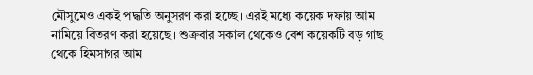মৌসুমেও একই পদ্ধতি অনুসরণ করা হচ্ছে। এরই মধ্যে কয়েক দফায় আম নামিয়ে বিতরণ করা হয়েছে। শুক্রবার সকাল থেকেও বেশ কয়েকটি বড় গাছ থেকে হিমসাগর আম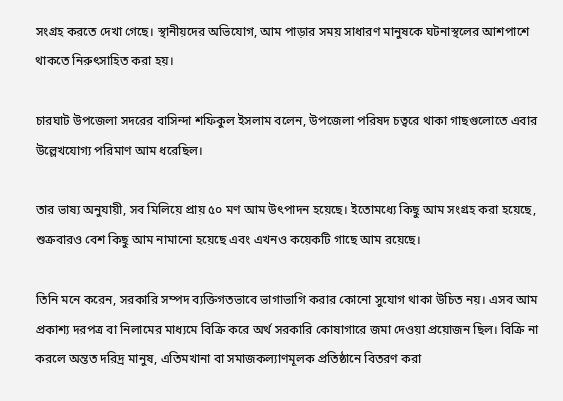সংগ্রহ করতে দেখা গেছে। স্থানীয়দের অভিযোগ, আম পাড়ার সময় সাধারণ মানুষকে ঘটনাস্থলের আশপাশে থাকতে নিরুৎসাহিত করা হয়।

চারঘাট উপজেলা সদরের বাসিন্দা শফিকুল ইসলাম বলেন, উপজেলা পরিষদ চত্বরে থাকা গাছগুলোতে এবার উল্লেখযোগ্য পরিমাণ আম ধরেছিল।

তার ভাষ্য অনুযায়ী, সব মিলিয়ে প্রায় ৫০ মণ আম উৎপাদন হয়েছে। ইতোমধ্যে কিছু আম সংগ্রহ করা হয়েছে, শুক্রবারও বেশ কিছু আম নামানো হয়েছে এবং এখনও কয়েকটি গাছে আম রয়েছে।

তিনি মনে করেন, সরকারি সম্পদ ব্যক্তিগতভাবে ভাগাভাগি করার কোনো সুযোগ থাকা উচিত নয়। এসব আম প্রকাশ্য দরপত্র বা নিলামের মাধ্যমে বিক্রি করে অর্থ সরকারি কোষাগারে জমা দেওয়া প্রয়োজন ছিল। বিক্রি না করলে অন্তত দরিদ্র মানুষ, এতিমখানা বা সমাজকল্যাণমূলক প্রতিষ্ঠানে বিতরণ করা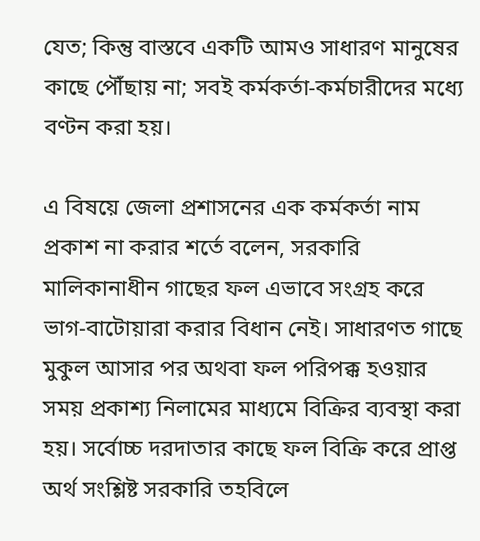যেত; কিন্তু বাস্তবে একটি আমও সাধারণ মানুষের কাছে পৌঁছায় না; সবই কর্মকর্তা-কর্মচারীদের মধ্যে বণ্টন করা হয়।

এ বিষয়ে জেলা প্রশাসনের এক কর্মকর্তা নাম প্রকাশ না করার শর্তে বলেন, সরকারি মালিকানাধীন গাছের ফল এভাবে সংগ্রহ করে ভাগ-বাটোয়ারা করার বিধান নেই। সাধারণত গাছে মুকুল আসার পর অথবা ফল পরিপক্ক হওয়ার সময় প্রকাশ্য নিলামের মাধ্যমে বিক্রির ব্যবস্থা করা হয়। সর্বোচ্চ দরদাতার কাছে ফল বিক্রি করে প্রাপ্ত অর্থ সংশ্লিষ্ট সরকারি তহবিলে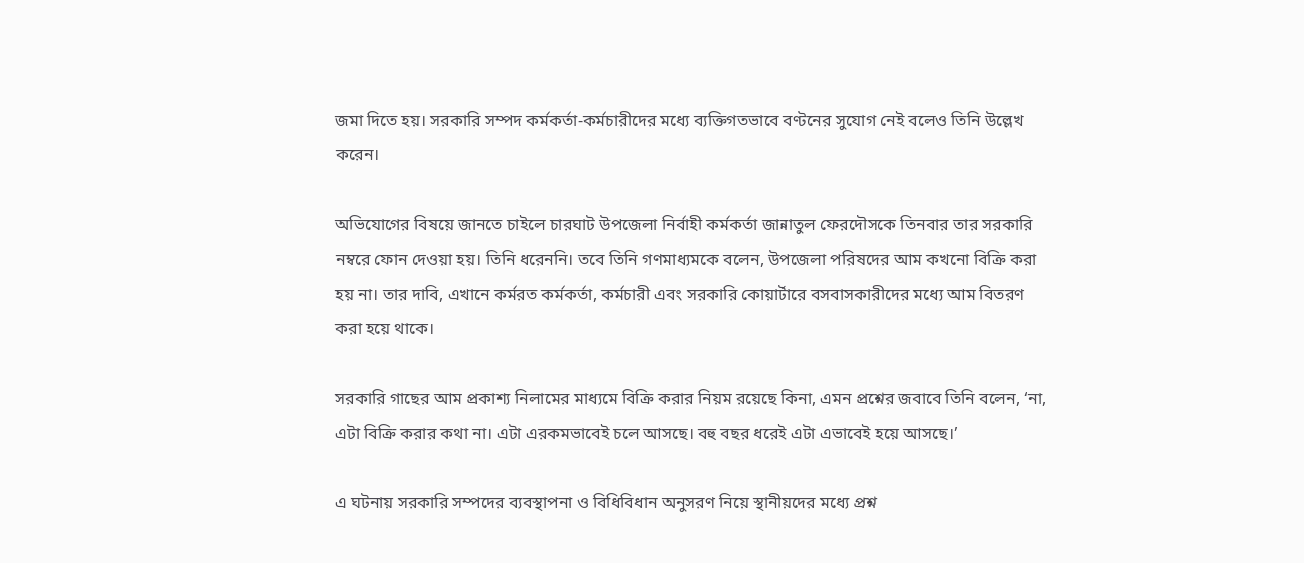জমা দিতে হয়। সরকারি সম্পদ কর্মকর্তা-কর্মচারীদের মধ্যে ব্যক্তিগতভাবে বণ্টনের সুযোগ নেই বলেও তিনি উল্লেখ করেন।

অভিযোগের বিষয়ে জানতে চাইলে চারঘাট উপজেলা নির্বাহী কর্মকর্তা জান্নাতুল ফেরদৌসকে তিনবার তার সরকারি নম্বরে ফোন দেওয়া হয়। তিনি ধরেননি। তবে তিনি গণমাধ্যমকে বলেন, উপজেলা পরিষদের আম কখনো বিক্রি করা হয় না। তার দাবি, এখানে কর্মরত কর্মকর্তা, কর্মচারী এবং সরকারি কোয়ার্টারে বসবাসকারীদের মধ্যে আম বিতরণ করা হয়ে থাকে।

সরকারি গাছের আম প্রকাশ্য নিলামের মাধ্যমে বিক্রি করার নিয়ম রয়েছে কিনা, এমন প্রশ্নের জবাবে তিনি বলেন, ‘না, এটা বিক্রি করার কথা না। এটা এরকমভাবেই চলে আসছে। বহু বছর ধরেই এটা এভাবেই হয়ে আসছে।’

এ ঘটনায় সরকারি সম্পদের ব্যবস্থাপনা ও বিধিবিধান অনুসরণ নিয়ে স্থানীয়দের মধ্যে প্রশ্ন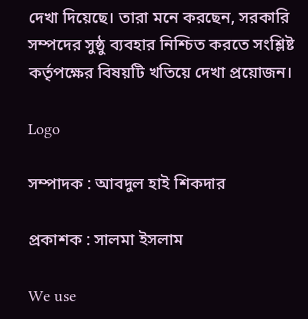দেখা দিয়েছে। তারা মনে করছেন, সরকারি সম্পদের সুষ্ঠু ব্যবহার নিশ্চিত করতে সংশ্লিষ্ট কর্তৃপক্ষের বিষয়টি খতিয়ে দেখা প্রয়োজন।

Logo

সম্পাদক : আবদুল হাই শিকদার

প্রকাশক : সালমা ইসলাম

We use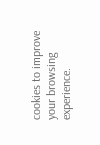cookies to improve your browsing experience.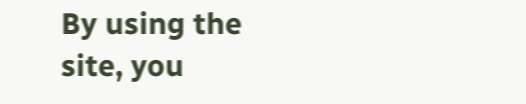By using the site, you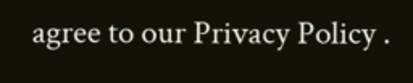agree to our Privacy Policy .